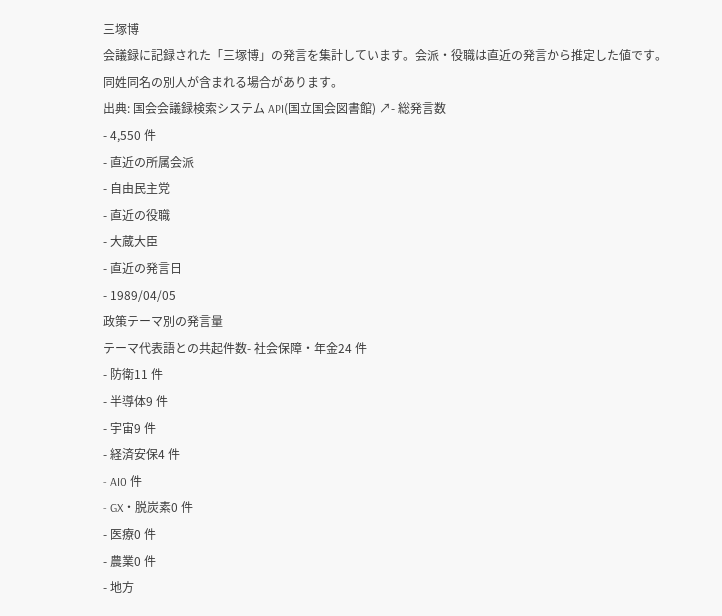三塚博
会議録に記録された「三塚博」の発言を集計しています。会派・役職は直近の発言から推定した値です。同姓同名の別人が含まれる場合があります。
出典: 国会会議録検索システム API(国立国会図書館) ↗- 総発言数
- 4,550 件
- 直近の所属会派
- 自由民主党
- 直近の役職
- 大蔵大臣
- 直近の発言日
- 1989/04/05
政策テーマ別の発言量
テーマ代表語との共起件数- 社会保障・年金24 件
- 防衛11 件
- 半導体9 件
- 宇宙9 件
- 経済安保4 件
- AI0 件
- GX・脱炭素0 件
- 医療0 件
- 農業0 件
- 地方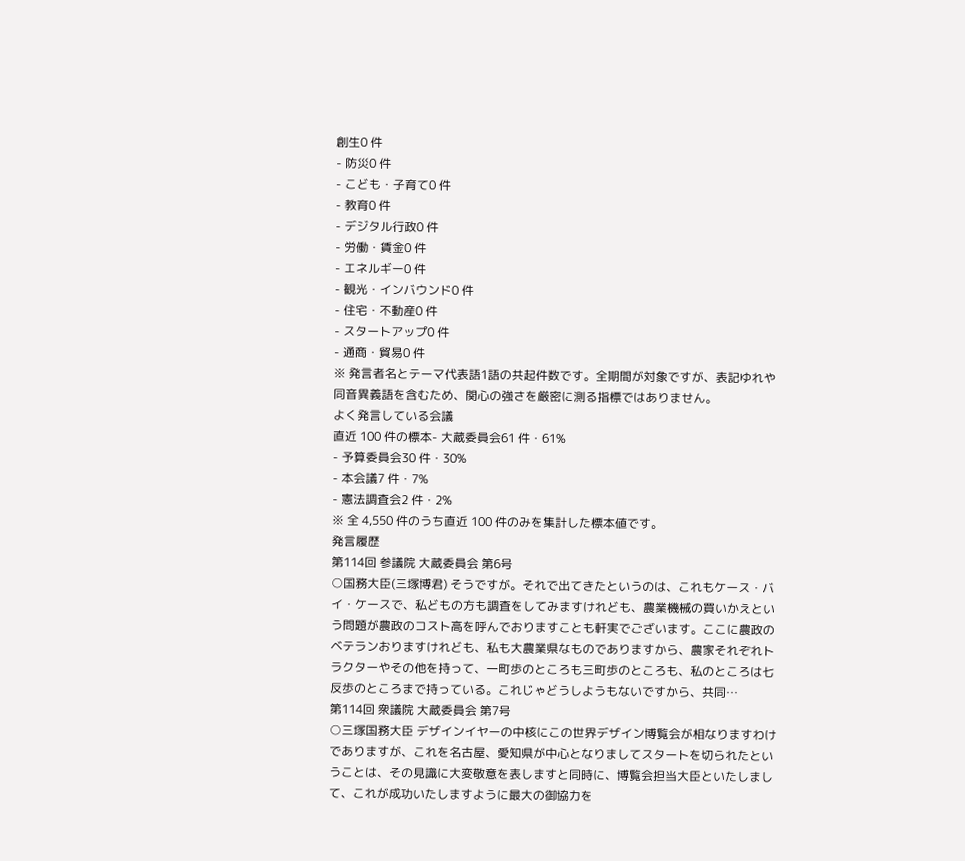創生0 件
- 防災0 件
- こども・子育て0 件
- 教育0 件
- デジタル行政0 件
- 労働・賃金0 件
- エネルギー0 件
- 観光・インバウンド0 件
- 住宅・不動産0 件
- スタートアップ0 件
- 通商・貿易0 件
※ 発言者名とテーマ代表語1語の共起件数です。全期間が対象ですが、表記ゆれや 同音異義語を含むため、関心の強さを厳密に測る指標ではありません。
よく発言している会議
直近 100 件の標本- 大蔵委員会61 件・61%
- 予算委員会30 件・30%
- 本会議7 件・7%
- 憲法調査会2 件・2%
※ 全 4,550 件のうち直近 100 件のみを集計した標本値です。
発言履歴
第114回 参議院 大蔵委員会 第6号
○国務大臣(三塚博君) そうですが。それで出てきたというのは、これもケース・バイ・ケースで、私どもの方も調査をしてみますけれども、農業機械の買いかえという問題が農政のコスト高を呼んでおりますことも軒実でございます。ここに農政のベテランおりますけれども、私も大農業県なものでありますから、農家それぞれトラクターやその他を持って、一町歩のところも三町歩のところも、私のところは七反歩のところまで持っている。これじゃどうしようもないですから、共同…
第114回 衆議院 大蔵委員会 第7号
○三塚国務大臣 デザインイヤーの中核にこの世界デザイン博覧会が相なりますわけでありますが、これを名古屋、愛知県が中心となりましてスタートを切られたということは、その見識に大変敬意を表しますと同時に、博覧会担当大臣といたしまして、これが成功いたしますように最大の御協力を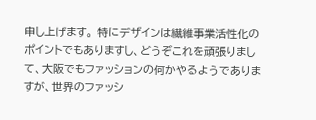申し上げます。 特にデザインは繊維事業活性化のポイントでもありますし、どうぞこれを頑張りまして、大阪でもファッションの何かやるようでありますが、世界のファッシ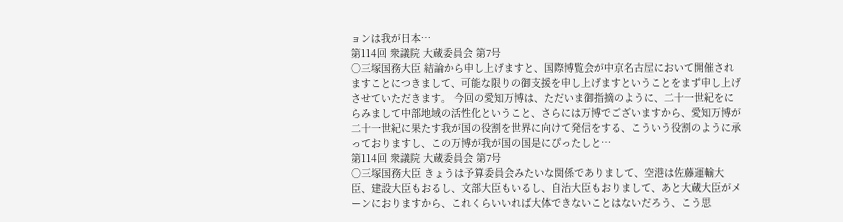ョンは我が日本…
第114回 衆議院 大蔵委員会 第7号
○三塚国務大臣 結論から申し上げますと、国際博覧会が中京名古屋において開催されますことにつきまして、可能な限りの御支援を申し上げますということをまず申し上げさせていただきます。 今回の愛知万博は、ただいま御指摘のように、二十一世紀をにらみまして中部地域の活性化ということ、さらには万博でございますから、愛知万博が二十一世紀に果たす我が国の役割を世界に向けて発信をする、こういう役割のように承っておりますし、この万博が我が国の国是にぴったしと…
第114回 衆議院 大蔵委員会 第7号
○三塚国務大臣 きょうは予算委員会みたいな関係でありまして、空港は佐藤運輸大臣、建設大臣もおるし、文部大臣もいるし、自治大臣もおりまして、あと大蔵大臣がメーンにおりますから、これくらいいれば大体できないことはないだろう、こう思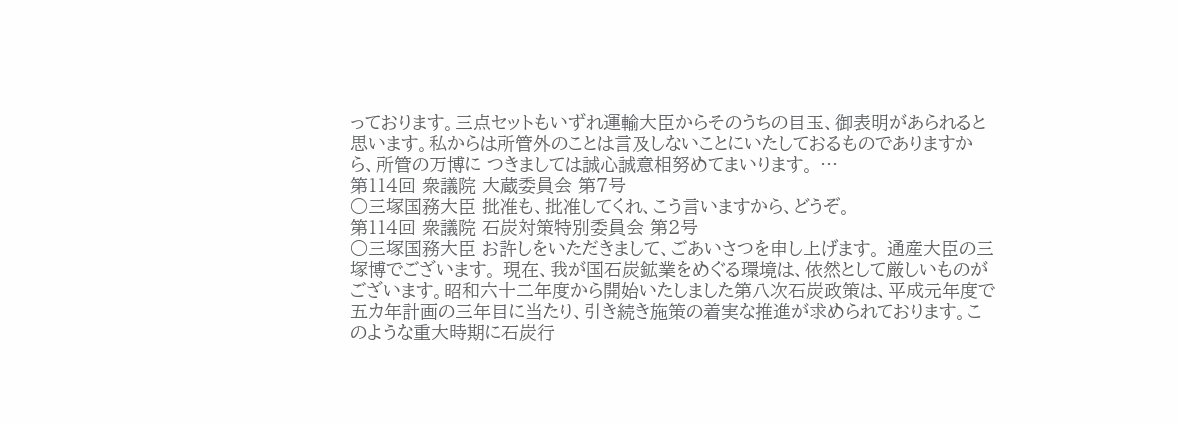っております。三点セットもいずれ運輸大臣からそのうちの目玉、御表明があられると思います。私からは所管外のことは言及しないことにいたしておるものでありますから、所管の万博に つきましては誠心誠意相努めてまいります。 …
第114回 衆議院 大蔵委員会 第7号
○三塚国務大臣 批准も、批准してくれ、こう言いますから、どうぞ。
第114回 衆議院 石炭対策特別委員会 第2号
○三塚国務大臣 お許しをいただきまして、ごあいさつを申し上げます。 通産大臣の三塚博でございます。 現在、我が国石炭鉱業をめぐる環境は、依然として厳しいものがございます。昭和六十二年度から開始いたしました第八次石炭政策は、平成元年度で五カ年計画の三年目に当たり、引き続き施策の着実な推進が求められております。このような重大時期に石炭行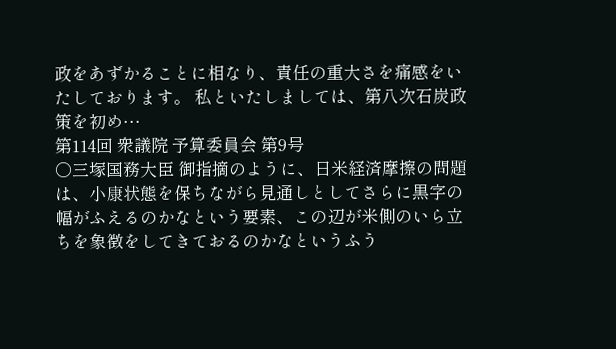政をあずかることに相なり、責任の重大さを痛感をいたしております。 私といたしましては、第八次石炭政策を初め…
第114回 衆議院 予算委員会 第9号
○三塚国務大臣 御指摘のように、日米経済摩擦の問題は、小康状態を保ちながら見通しとしてさらに黒字の幅がふえるのかなという要素、この辺が米側のいら立ちを象徴をしてきておるのかなというふう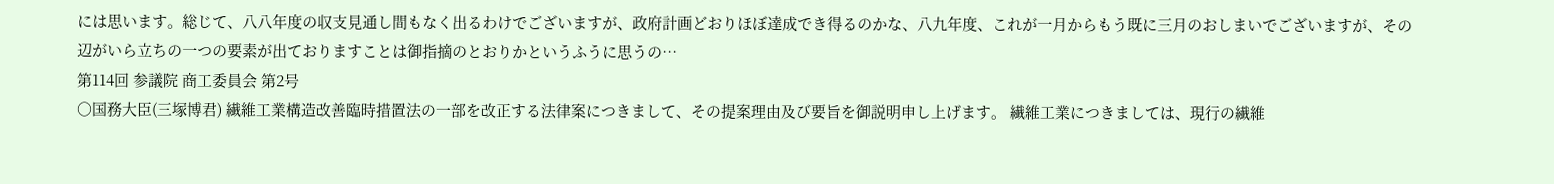には思います。総じて、八八年度の収支見通し間もなく出るわけでございますが、政府計画どおりほぼ達成でき得るのかな、八九年度、これが一月からもう既に三月のおしまいでございますが、その辺がいら立ちの一つの要素が出ておりますことは御指摘のとおりかというふうに思うの…
第114回 参議院 商工委員会 第2号
○国務大臣(三塚博君) 繊維工業構造改善臨時措置法の一部を改正する法律案につきまして、その提案理由及び要旨を御説明申し上げます。 繊維工業につきましては、現行の繊維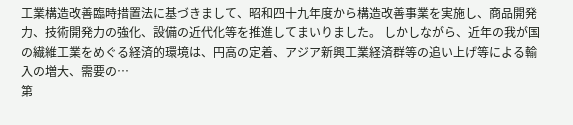工業構造改善臨時措置法に基づきまして、昭和四十九年度から構造改善事業を実施し、商品開発力、技術開発力の強化、設備の近代化等を推進してまいりました。 しかしながら、近年の我が国の繊維工業をめぐる経済的環境は、円高の定着、アジア新興工業経済群等の追い上げ等による輸入の増大、需要の…
第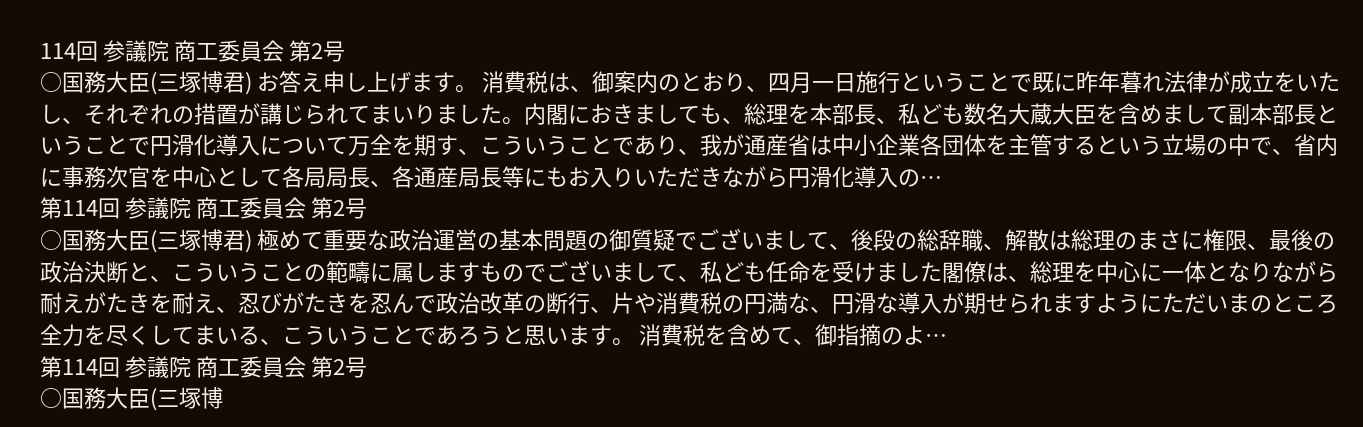114回 参議院 商工委員会 第2号
○国務大臣(三塚博君) お答え申し上げます。 消費税は、御案内のとおり、四月一日施行ということで既に昨年暮れ法律が成立をいたし、それぞれの措置が講じられてまいりました。内閣におきましても、総理を本部長、私ども数名大蔵大臣を含めまして副本部長ということで円滑化導入について万全を期す、こういうことであり、我が通産省は中小企業各団体を主管するという立場の中で、省内に事務次官を中心として各局局長、各通産局長等にもお入りいただきながら円滑化導入の…
第114回 参議院 商工委員会 第2号
○国務大臣(三塚博君) 極めて重要な政治運営の基本問題の御質疑でございまして、後段の総辞職、解散は総理のまさに権限、最後の政治決断と、こういうことの範疇に属しますものでございまして、私ども任命を受けました閣僚は、総理を中心に一体となりながら耐えがたきを耐え、忍びがたきを忍んで政治改革の断行、片や消費税の円満な、円滑な導入が期せられますようにただいまのところ全力を尽くしてまいる、こういうことであろうと思います。 消費税を含めて、御指摘のよ…
第114回 参議院 商工委員会 第2号
○国務大臣(三塚博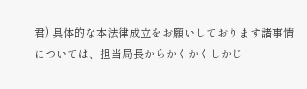君) 具体的な本法律成立をお願いしております諸事情については、担当局長からかくかくしかじ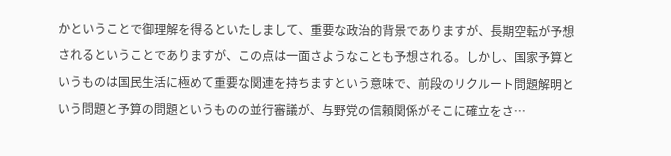かということで御理解を得るといたしまして、重要な政治的背景でありますが、長期空転が予想されるということでありますが、この点は一面さようなことも予想される。しかし、国家予算というものは国民生活に極めて重要な関連を持ちますという意味で、前段のリクルート問題解明という問題と予算の問題というものの並行審議が、与野党の信頼関係がそこに確立をさ…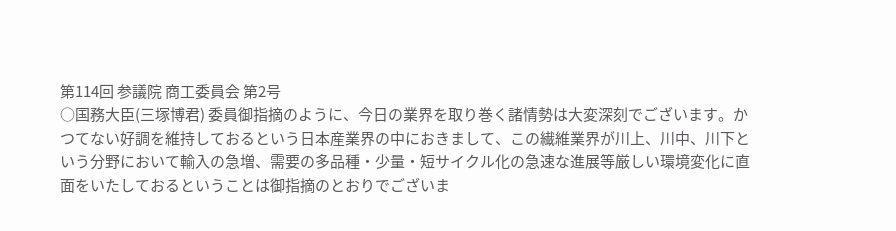第114回 参議院 商工委員会 第2号
○国務大臣(三塚博君) 委員御指摘のように、今日の業界を取り巻く諸情勢は大変深刻でございます。かつてない好調を維持しておるという日本産業界の中におきまして、この繊維業界が川上、川中、川下という分野において輸入の急増、需要の多品種・少量・短サイクル化の急速な進展等厳しい環境変化に直面をいたしておるということは御指摘のとおりでございま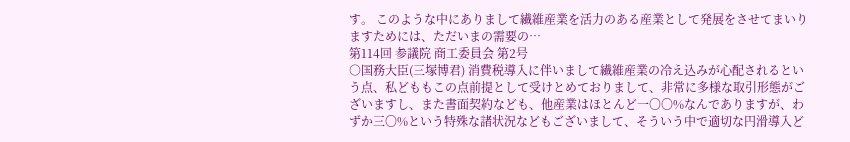す。 このような中にありまして繊維産業を活力のある産業として発展をさせてまいりますためには、ただいまの需要の…
第114回 参議院 商工委員会 第2号
○国務大臣(三塚博君) 消費税導入に伴いまして繊維産業の冷え込みが心配されるという点、私どももこの点前提として受けとめておりまして、非常に多様な取引形態がございますし、また書面契約なども、他産業はほとんど一〇〇%なんでありますが、わずか三〇%という特殊な諸状況などもございまして、そういう中で適切な円滑導入ど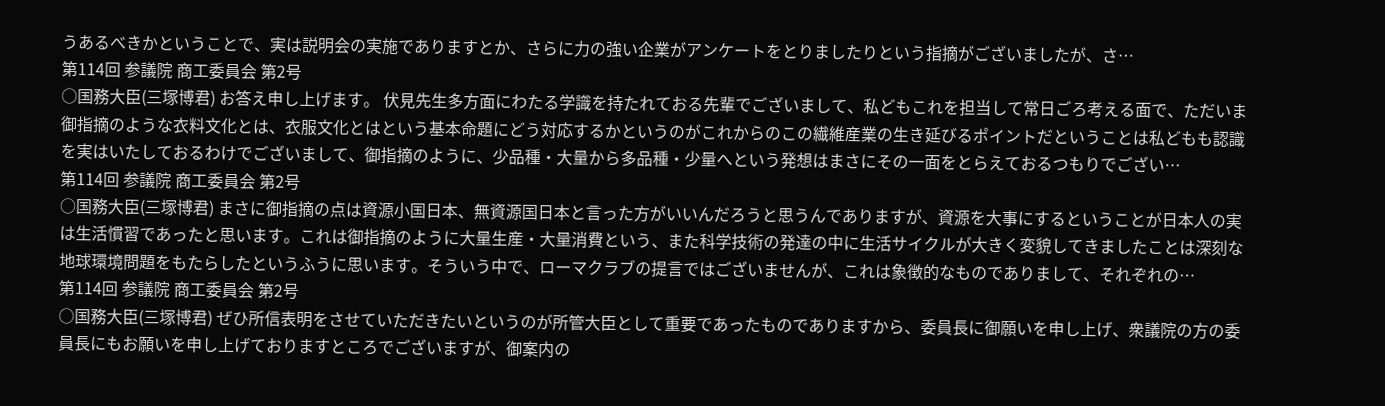うあるべきかということで、実は説明会の実施でありますとか、さらに力の強い企業がアンケートをとりましたりという指摘がございましたが、さ…
第114回 参議院 商工委員会 第2号
○国務大臣(三塚博君) お答え申し上げます。 伏見先生多方面にわたる学識を持たれておる先輩でございまして、私どもこれを担当して常日ごろ考える面で、ただいま御指摘のような衣料文化とは、衣服文化とはという基本命題にどう対応するかというのがこれからのこの繊維産業の生き延びるポイントだということは私どもも認識を実はいたしておるわけでございまして、御指摘のように、少品種・大量から多品種・少量へという発想はまさにその一面をとらえておるつもりでござい…
第114回 参議院 商工委員会 第2号
○国務大臣(三塚博君) まさに御指摘の点は資源小国日本、無資源国日本と言った方がいいんだろうと思うんでありますが、資源を大事にするということが日本人の実は生活慣習であったと思います。これは御指摘のように大量生産・大量消費という、また科学技術の発達の中に生活サイクルが大きく変貌してきましたことは深刻な地球環境問題をもたらしたというふうに思います。そういう中で、ローマクラブの提言ではございませんが、これは象徴的なものでありまして、それぞれの…
第114回 参議院 商工委員会 第2号
○国務大臣(三塚博君) ぜひ所信表明をさせていただきたいというのが所管大臣として重要であったものでありますから、委員長に御願いを申し上げ、衆議院の方の委員長にもお願いを申し上げておりますところでございますが、御案内の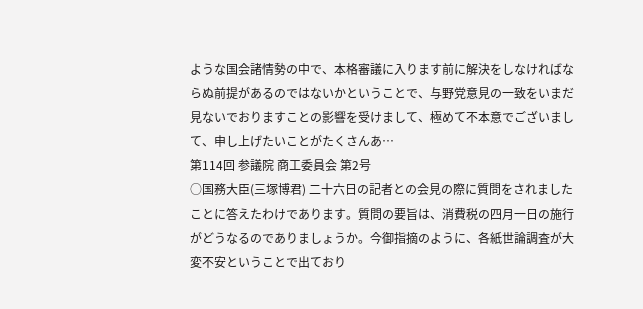ような国会諸情勢の中で、本格審議に入ります前に解決をしなければならぬ前提があるのではないかということで、与野党意見の一致をいまだ見ないでおりますことの影響を受けまして、極めて不本意でございまして、申し上げたいことがたくさんあ…
第114回 参議院 商工委員会 第2号
○国務大臣(三塚博君) 二十六日の記者との会見の際に質問をされましたことに答えたわけであります。質問の要旨は、消費税の四月一日の施行がどうなるのでありましょうか。今御指摘のように、各紙世論調査が大変不安ということで出ており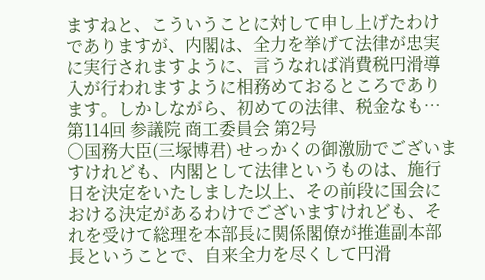ますねと、こういうことに対して申し上げたわけでありますが、内閣は、全力を挙げて法律が忠実に実行されますように、言うなれば消費税円滑導入が行われますように相務めておるところであります。しかしながら、初めての法律、税金なも…
第114回 参議院 商工委員会 第2号
○国務大臣(三塚博君) せっかくの御激励でございますけれども、内閣として法律というものは、施行日を決定をいたしました以上、その前段に国会における決定があるわけでございますけれども、それを受けて総理を本部長に関係閣僚が推進副本部長ということで、自来全力を尽くして円滑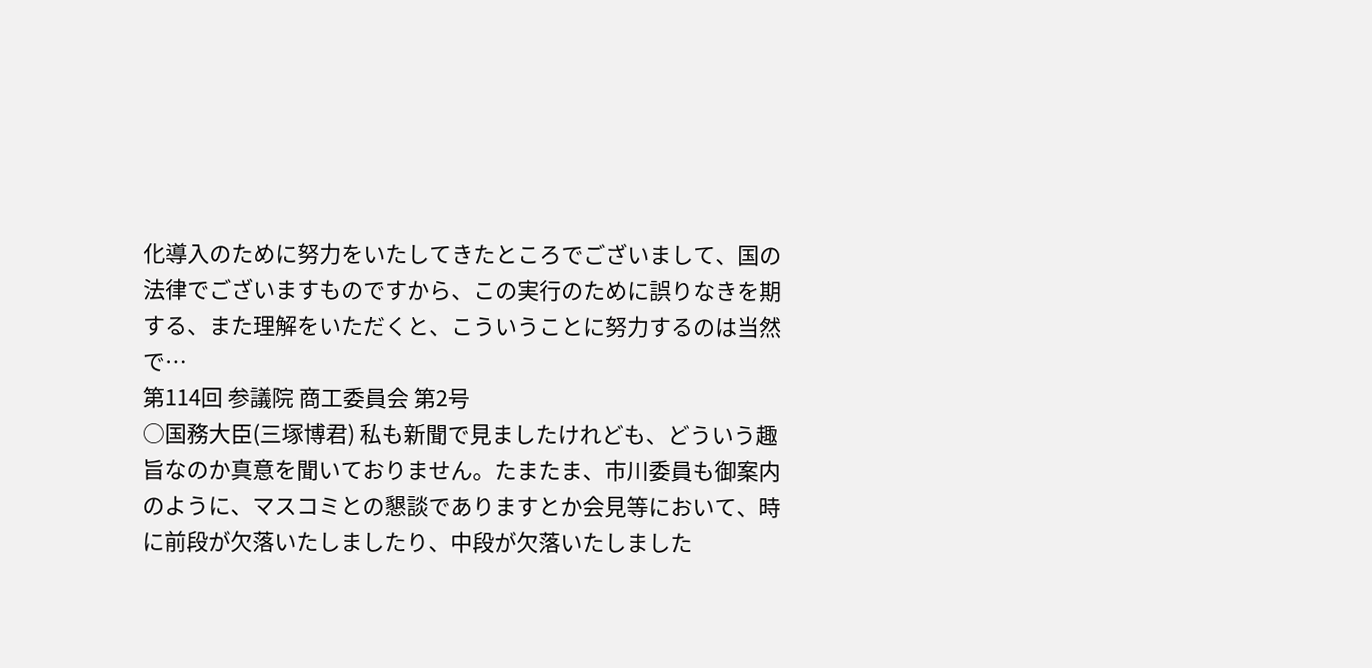化導入のために努力をいたしてきたところでございまして、国の法律でございますものですから、この実行のために誤りなきを期する、また理解をいただくと、こういうことに努力するのは当然で…
第114回 参議院 商工委員会 第2号
○国務大臣(三塚博君) 私も新聞で見ましたけれども、どういう趣旨なのか真意を聞いておりません。たまたま、市川委員も御案内のように、マスコミとの懇談でありますとか会見等において、時に前段が欠落いたしましたり、中段が欠落いたしました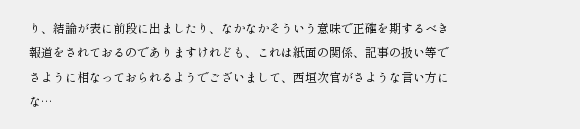り、結論が表に前段に出ましたり、なかなかそういう意味で正確を期するべき報道をされておるのでありますけれども、これは紙面の関係、記事の扱い等でさように相なっておられるようでございまして、西垣次官がさような言い方にな…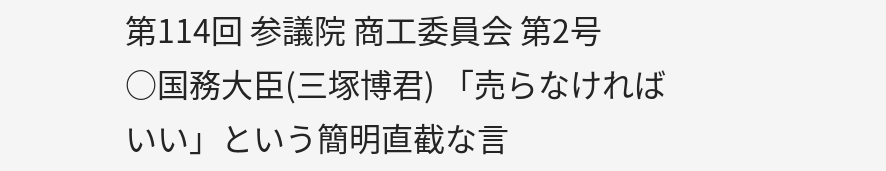第114回 参議院 商工委員会 第2号
○国務大臣(三塚博君) 「売らなければいい」という簡明直截な言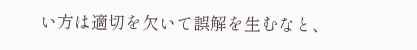い方は適切を欠いて誤解を生むなと、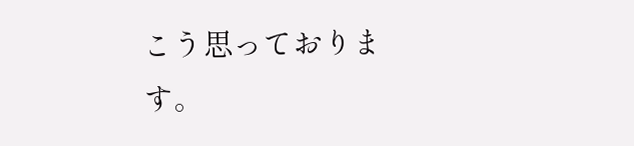こう思っております。